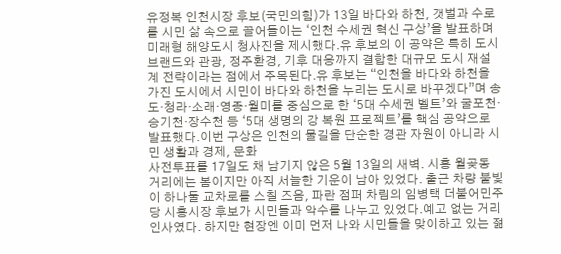유정복 인천시장 후보(국민의힘)가 13일 바다와 하천, 갯벌과 수로를 시민 삶 속으로 끌어들이는 ‘인천 수세권 혁신 구상’을 발표하며 미래형 해양도시 청사진을 제시했다.유 후보의 이 공약은 특히 도시 브랜드와 관광, 정주환경, 기후 대응까지 결합한 대규모 도시 재설계 전략이라는 점에서 주목된다.유 후보는 “인천을 바다와 하천을 가진 도시에서 시민이 바다와 하천을 누리는 도시로 바꾸겠다”며 송도·청라·소래·영종·월미를 중심으로 한 ‘5대 수세권 벨트’와 굴포천·승기천·장수천 등 ‘5대 생명의 강 복원 프로젝트’를 핵심 공약으로 발표했다.이번 구상은 인천의 물길을 단순한 경관 자원이 아니라 시민 생활과 경제, 문화
사전투표를 17일도 채 남기지 않은 5월 13일의 새벽. 시흥 월곶동 거리에는 봄이지만 아직 서늘한 기운이 남아 있었다. 출근 차량 불빛이 하나둘 교차로를 스칠 즈음, 파란 점퍼 차림의 임병택 더불어민주당 시흥시장 후보가 시민들과 악수를 나누고 있었다.예고 없는 거리 인사였다. 하지만 현장엔 이미 먼저 나와 시민들을 맞이하고 있는 젊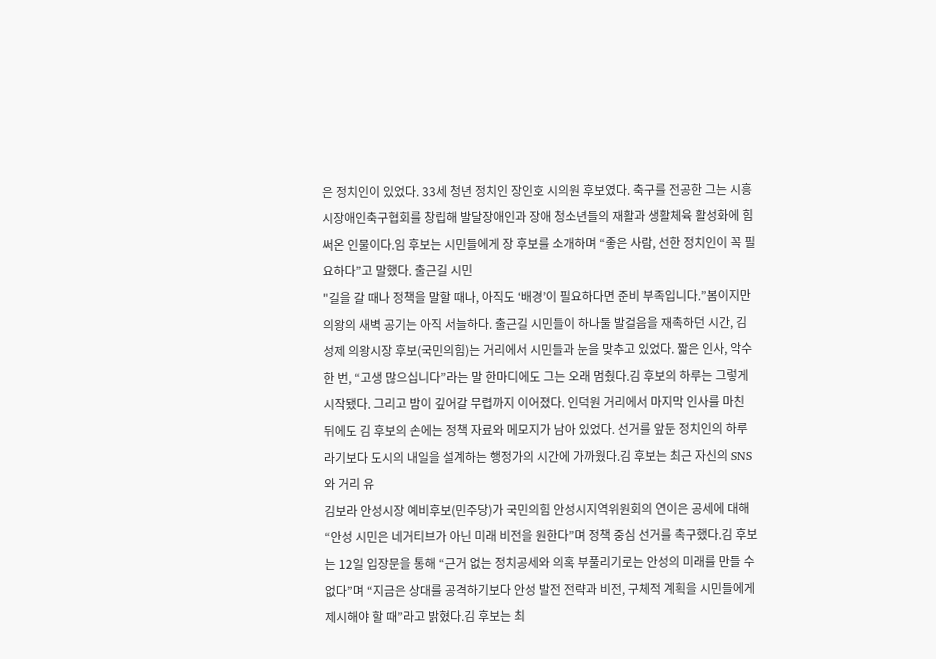은 정치인이 있었다. 33세 청년 정치인 장인호 시의원 후보였다. 축구를 전공한 그는 시흥시장애인축구협회를 창립해 발달장애인과 장애 청소년들의 재활과 생활체육 활성화에 힘써온 인물이다.임 후보는 시민들에게 장 후보를 소개하며 “좋은 사람, 선한 정치인이 꼭 필요하다”고 말했다. 출근길 시민
"길을 갈 때나 정책을 말할 때나, 아직도 ‘배경’이 필요하다면 준비 부족입니다.”봄이지만 의왕의 새벽 공기는 아직 서늘하다. 출근길 시민들이 하나둘 발걸음을 재촉하던 시간, 김성제 의왕시장 후보(국민의힘)는 거리에서 시민들과 눈을 맞추고 있었다. 짧은 인사, 악수 한 번, “고생 많으십니다”라는 말 한마디에도 그는 오래 멈췄다.김 후보의 하루는 그렇게 시작됐다. 그리고 밤이 깊어갈 무렵까지 이어졌다. 인덕원 거리에서 마지막 인사를 마친 뒤에도 김 후보의 손에는 정책 자료와 메모지가 남아 있었다. 선거를 앞둔 정치인의 하루라기보다 도시의 내일을 설계하는 행정가의 시간에 가까웠다.김 후보는 최근 자신의 SNS와 거리 유
김보라 안성시장 예비후보(민주당)가 국민의힘 안성시지역위원회의 연이은 공세에 대해 “안성 시민은 네거티브가 아닌 미래 비전을 원한다”며 정책 중심 선거를 촉구했다.김 후보는 12일 입장문을 통해 “근거 없는 정치공세와 의혹 부풀리기로는 안성의 미래를 만들 수 없다”며 “지금은 상대를 공격하기보다 안성 발전 전략과 비전, 구체적 계획을 시민들에게 제시해야 할 때”라고 밝혔다.김 후보는 최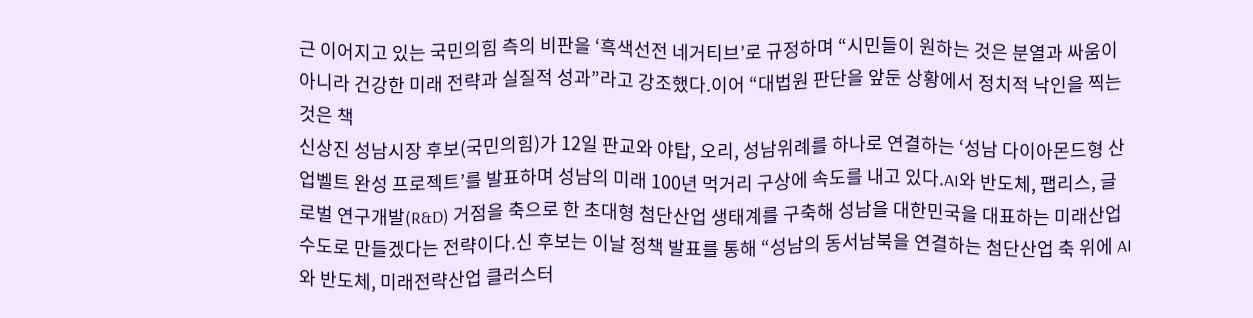근 이어지고 있는 국민의힘 측의 비판을 ‘흑색선전 네거티브’로 규정하며 “시민들이 원하는 것은 분열과 싸움이 아니라 건강한 미래 전략과 실질적 성과”라고 강조했다.이어 “대법원 판단을 앞둔 상황에서 정치적 낙인을 찍는 것은 책
신상진 성남시장 후보(국민의힘)가 12일 판교와 야탑, 오리, 성남위례를 하나로 연결하는 ‘성남 다이아몬드형 산업벨트 완성 프로젝트’를 발표하며 성남의 미래 100년 먹거리 구상에 속도를 내고 있다.AI와 반도체, 팹리스, 글로벌 연구개발(R&D) 거점을 축으로 한 초대형 첨단산업 생태계를 구축해 성남을 대한민국을 대표하는 미래산업 수도로 만들겠다는 전략이다.신 후보는 이날 정책 발표를 통해 “성남의 동서남북을 연결하는 첨단산업 축 위에 AI와 반도체, 미래전략산업 클러스터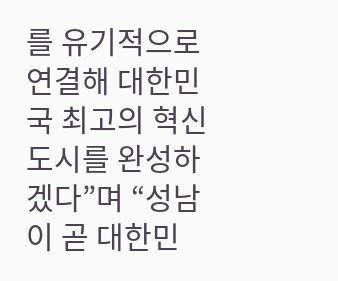를 유기적으로 연결해 대한민국 최고의 혁신도시를 완성하겠다”며 “성남이 곧 대한민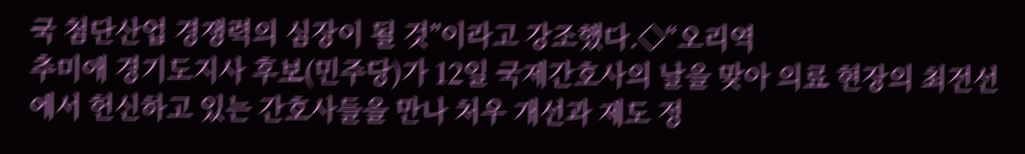국 첨단산업 경쟁력의 심장이 될 것”이라고 강조했다.◇“오리역
추미애 경기도지사 후보(민주당)가 12일 국제간호사의 날을 맞아 의료 현장의 최전선에서 헌신하고 있는 간호사들을 만나 처우 개선과 제도 정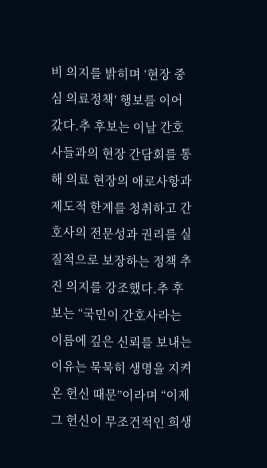비 의지를 밝히며 ‘현장 중심 의료정책’ 행보를 이어갔다.추 후보는 이날 간호사들과의 현장 간담회를 통해 의료 현장의 애로사항과 제도적 한계를 청취하고 간호사의 전문성과 권리를 실질적으로 보장하는 정책 추진 의지를 강조했다.추 후보는 “국민이 간호사라는 이름에 깊은 신뢰를 보내는 이유는 묵묵히 생명을 지켜온 헌신 때문”이라며 “이제 그 헌신이 무조건적인 희생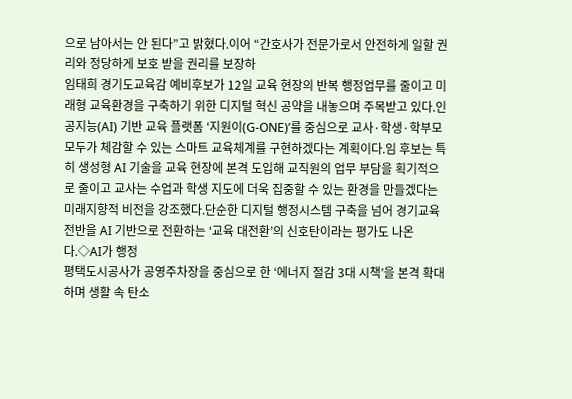으로 남아서는 안 된다”고 밝혔다.이어 “간호사가 전문가로서 안전하게 일할 권리와 정당하게 보호 받을 권리를 보장하
임태희 경기도교육감 예비후보가 12일 교육 현장의 반복 행정업무를 줄이고 미래형 교육환경을 구축하기 위한 디지털 혁신 공약을 내놓으며 주목받고 있다.인공지능(AI) 기반 교육 플랫폼 ‘지원이(G-ONE)’를 중심으로 교사·학생·학부모 모두가 체감할 수 있는 스마트 교육체계를 구현하겠다는 계획이다.임 후보는 특히 생성형 AI 기술을 교육 현장에 본격 도입해 교직원의 업무 부담을 획기적으로 줄이고 교사는 수업과 학생 지도에 더욱 집중할 수 있는 환경을 만들겠다는 미래지향적 비전을 강조했다.단순한 디지털 행정시스템 구축을 넘어 경기교육 전반을 AI 기반으로 전환하는 ‘교육 대전환’의 신호탄이라는 평가도 나온다.◇AI가 행정
평택도시공사가 공영주차장을 중심으로 한 ‘에너지 절감 3대 시책’을 본격 확대하며 생활 속 탄소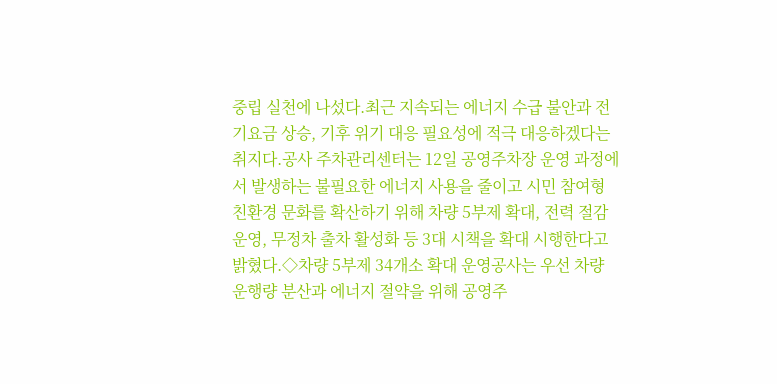중립 실천에 나섰다.최근 지속되는 에너지 수급 불안과 전기요금 상승, 기후 위기 대응 필요성에 적극 대응하겠다는 취지다.공사 주차관리센터는 12일 공영주차장 운영 과정에서 발생하는 불필요한 에너지 사용을 줄이고 시민 참여형 친환경 문화를 확산하기 위해 차량 5부제 확대, 전력 절감 운영, 무정차 출차 활성화 등 3대 시책을 확대 시행한다고 밝혔다.◇차량 5부제 34개소 확대 운영공사는 우선 차량 운행량 분산과 에너지 절약을 위해 공영주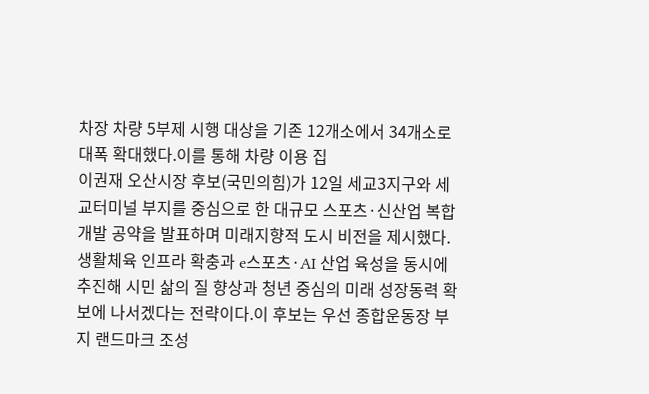차장 차량 5부제 시행 대상을 기존 12개소에서 34개소로 대폭 확대했다.이를 통해 차량 이용 집
이권재 오산시장 후보(국민의힘)가 12일 세교3지구와 세교터미널 부지를 중심으로 한 대규모 스포츠·신산업 복합 개발 공약을 발표하며 미래지향적 도시 비전을 제시했다.생활체육 인프라 확충과 e스포츠·AI 산업 육성을 동시에 추진해 시민 삶의 질 향상과 청년 중심의 미래 성장동력 확보에 나서겠다는 전략이다.이 후보는 우선 종합운동장 부지 랜드마크 조성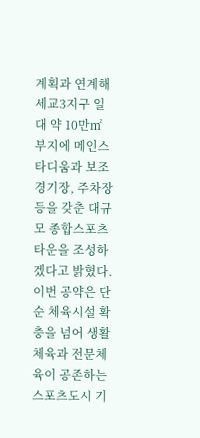계획과 연계해 세교3지구 일대 약 10만㎡ 부지에 메인스타디움과 보조경기장, 주차장 등을 갖춘 대규모 종합스포츠타운을 조성하겠다고 밝혔다.이번 공약은 단순 체육시설 확충을 넘어 생활체육과 전문체육이 공존하는 스포츠도시 기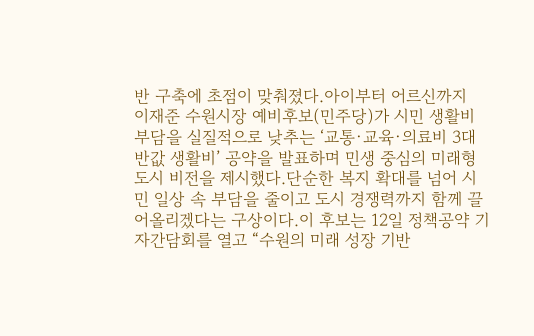반 구축에 초점이 맞춰졌다.아이부터 어르신까지
이재준 수원시장 예비후보(민주당)가 시민 생활비 부담을 실질적으로 낮추는 ‘교통·교육·의료비 3대 반값 생활비’ 공약을 발표하며 민생 중심의 미래형 도시 비전을 제시했다.단순한 복지 확대를 넘어 시민 일상 속 부담을 줄이고 도시 경쟁력까지 함께 끌어올리겠다는 구상이다.이 후보는 12일 정책공약 기자간담회를 열고 “수원의 미래 성장 기반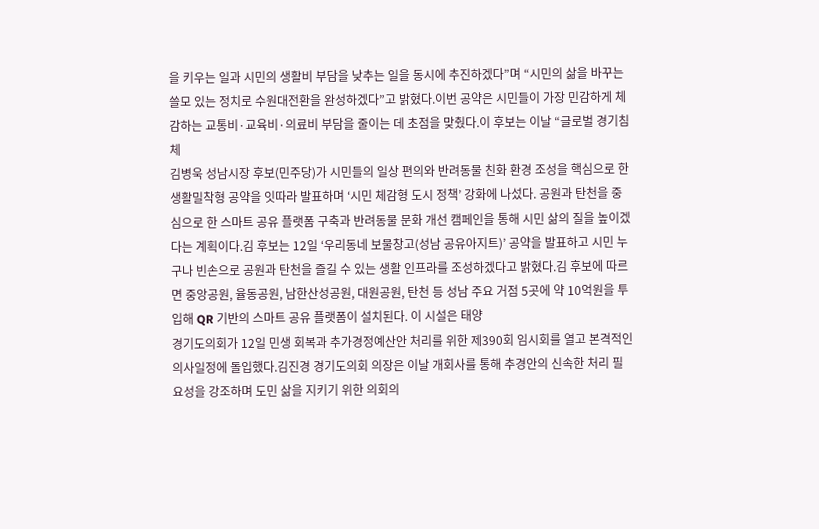을 키우는 일과 시민의 생활비 부담을 낮추는 일을 동시에 추진하겠다”며 “시민의 삶을 바꾸는 쓸모 있는 정치로 수원대전환을 완성하겠다”고 밝혔다.이번 공약은 시민들이 가장 민감하게 체감하는 교통비·교육비·의료비 부담을 줄이는 데 초점을 맞췄다.이 후보는 이날 “글로벌 경기침체
김병욱 성남시장 후보(민주당)가 시민들의 일상 편의와 반려동물 친화 환경 조성을 핵심으로 한 생활밀착형 공약을 잇따라 발표하며 ‘시민 체감형 도시 정책’ 강화에 나섰다. 공원과 탄천을 중심으로 한 스마트 공유 플랫폼 구축과 반려동물 문화 개선 캠페인을 통해 시민 삶의 질을 높이겠다는 계획이다.김 후보는 12일 ‘우리동네 보물창고(성남 공유아지트)’ 공약을 발표하고 시민 누구나 빈손으로 공원과 탄천을 즐길 수 있는 생활 인프라를 조성하겠다고 밝혔다.김 후보에 따르면 중앙공원, 율동공원, 남한산성공원, 대원공원, 탄천 등 성남 주요 거점 5곳에 약 10억원을 투입해 QR 기반의 스마트 공유 플랫폼이 설치된다. 이 시설은 태양
경기도의회가 12일 민생 회복과 추가경정예산안 처리를 위한 제390회 임시회를 열고 본격적인 의사일정에 돌입했다.김진경 경기도의회 의장은 이날 개회사를 통해 추경안의 신속한 처리 필요성을 강조하며 도민 삶을 지키기 위한 의회의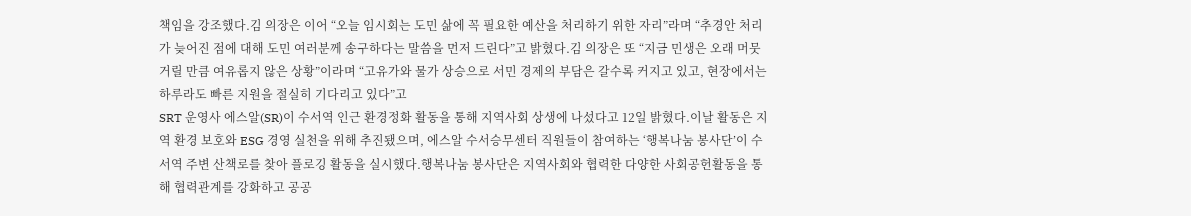책임을 강조했다.김 의장은 이어 “오늘 임시회는 도민 삶에 꼭 필요한 예산을 처리하기 위한 자리”라며 “추경안 처리가 늦어진 점에 대해 도민 여러분께 송구하다는 말씀을 먼저 드린다”고 밝혔다.김 의장은 또 “지금 민생은 오래 머뭇거릴 만큼 여유롭지 않은 상황”이라며 “고유가와 물가 상승으로 서민 경제의 부담은 갈수록 커지고 있고, 현장에서는 하루라도 빠른 지원을 절실히 기다리고 있다”고
SRT 운영사 에스알(SR)이 수서역 인근 환경정화 활동을 통해 지역사회 상생에 나섰다고 12일 밝혔다.이날 활동은 지역 환경 보호와 ESG 경영 실천을 위해 추진됐으며, 에스알 수서승무센터 직원들이 참여하는 ‘행복나눔 봉사단’이 수서역 주변 산책로를 찾아 플로깅 활동을 실시했다.행복나눔 봉사단은 지역사회와 협력한 다양한 사회공헌활동을 통해 협력관계를 강화하고 공공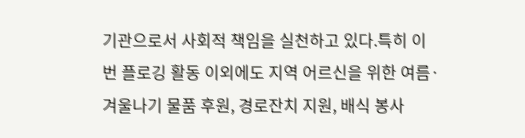기관으로서 사회적 책임을 실천하고 있다.특히 이번 플로깅 활동 이외에도 지역 어르신을 위한 여름·겨울나기 물품 후원, 경로잔치 지원, 배식 봉사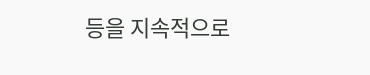등을 지속적으로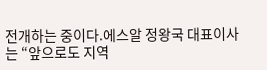전개하는 중이다.에스알 정왕국 대표이사는 “앞으로도 지역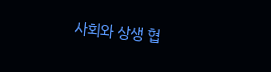사회와 상생 협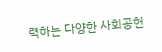력하는 다양한 사회공헌